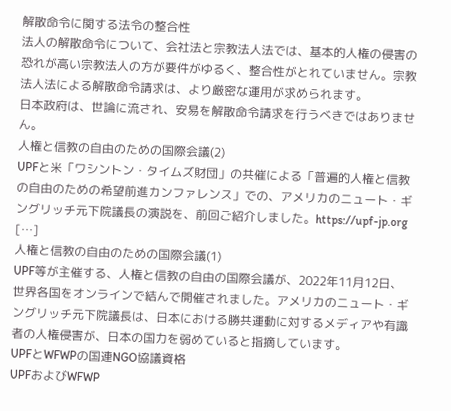解散命令に関する法令の整合性
法人の解散命令について、会社法と宗教法人法では、基本的人権の侵害の恐れが高い宗教法人の方が要件がゆるく、整合性がとれていません。宗教法人法による解散命令請求は、より厳密な運用が求められます。
日本政府は、世論に流され、安易を解散命令請求を行うべきではありません。
人権と信教の自由のための国際会議(2)
UPFと米「ワシントン・タイムズ財団」の共催による「普遍的人権と信教の自由のための希望前進カンファレンス」での、アメリカのニュート・ギングリッチ元下院議長の演説を、前回ご紹介しました。https://upf-jp.org […]
人権と信教の自由のための国際会議(1)
UPF等が主催する、人権と信教の自由の国際会議が、2022年11月12日、世界各国をオンラインで結んで開催されました。アメリカのニュート・ギングリッチ元下院議長は、日本における勝共運動に対するメディアや有識者の人権侵害が、日本の国力を弱めていると指摘しています。
UPFとWFWPの国連NGO協議資格
UPFおよびWFWP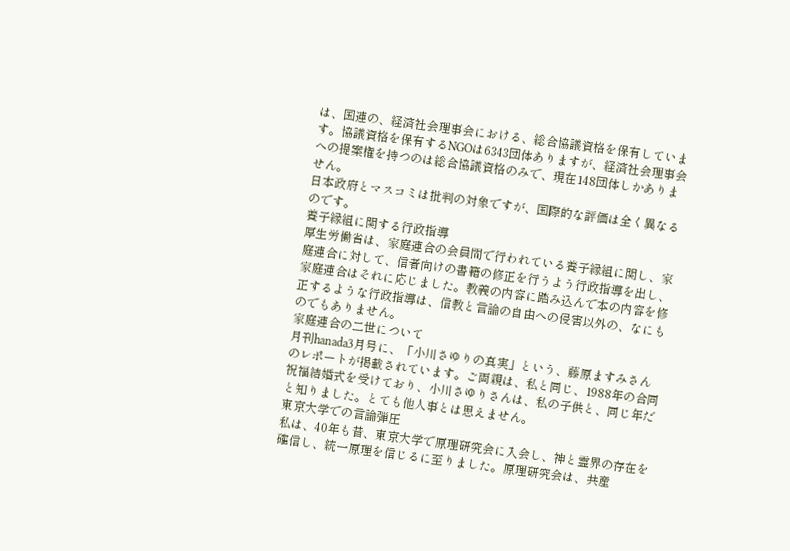は、国連の、経済社会理事会における、総合協議資格を保有しています。協議資格を保有するNGOは6343団体ありますが、経済社会理事会への提案権を持つのは総合協議資格のみで、現在148団体しかありません。
日本政府とマスコミは批判の対象ですが、国際的な評価は全く異なるのです。
養子縁組に関する行政指導
厚生労働省は、家庭連合の会員間で行われている養子縁組に関し、家庭連合に対して、信者向けの書籍の修正を行うよう行政指導を出し、家庭連合はそれに応じました。教義の内容に踏み込んで本の内容を修正するような行政指導は、信教と言論の自由への侵害以外の、なにものでもありません。
家庭連合の二世について
月刊hanada3月号に、「小川さゆりの真実」という、藤原ますみさんのレポートが掲載されています。ご両親は、私と同じ、1988年の合同祝福結婚式を受けており、小川さゆりさんは、私の子供と、同じ年だと知りました。とても他人事とは思えません。
東京大学での言論弾圧
私は、40年も昔、東京大学で原理研究会に入会し、神と霊界の存在を確信し、統一原理を信じるに至りました。原理研究会は、共産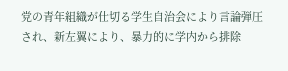党の青年組織が仕切る学生自治会により言論弾圧され、新左翼により、暴力的に学内から排除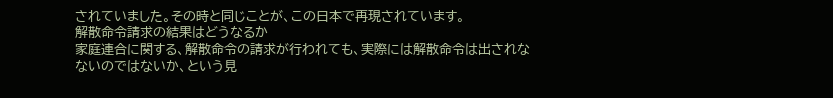されていました。その時と同じことが、この日本で再現されています。
解散命令請求の結果はどうなるか
家庭連合に関する、解散命令の請求が行われても、実際には解散命令は出されなないのではないか、という見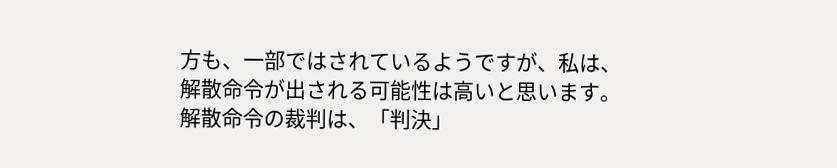方も、一部ではされているようですが、私は、解散命令が出される可能性は高いと思います。
解散命令の裁判は、「判決」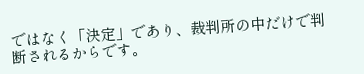ではなく「決定」であり、裁判所の中だけで判断されるからです。